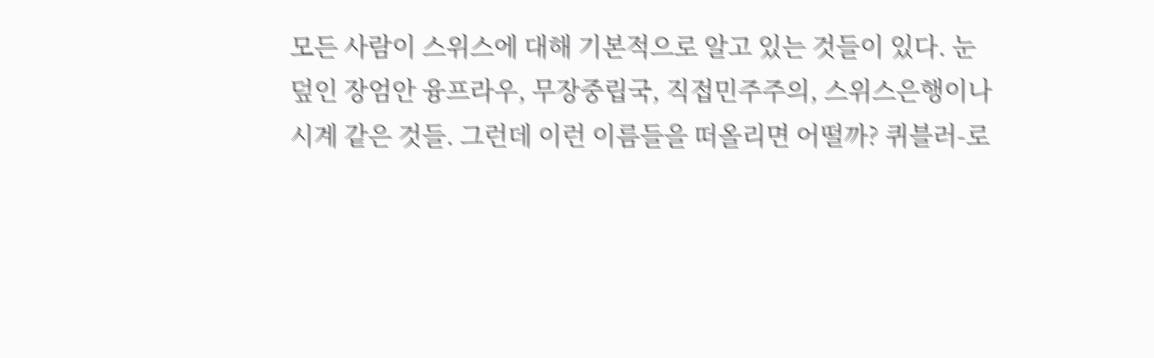모든 사람이 스위스에 대해 기본적으로 알고 있는 것들이 있다. 눈 덮인 장엄안 융프라우, 무장중립국, 직접민주주의, 스위스은행이나 시계 같은 것들. 그런데 이런 이름들을 떠올리면 어떨까? 퀴블러-로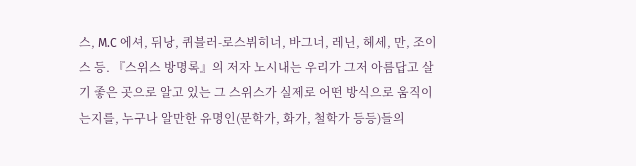스, M.C 에셔, 뒤낭, 퀴블러-로스뷔히너, 바그너, 레닌, 헤세, 만, 조이스 등. 『스위스 방명록』의 저자 노시내는 우리가 그저 아름답고 살기 좋은 곳으로 알고 있는 그 스위스가 실제로 어떤 방식으로 움직이는지를, 누구나 알만한 유명인(문학가, 화가, 철학가 등등)들의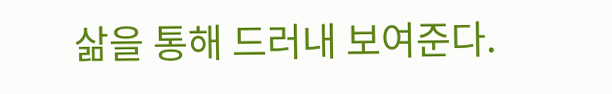삶을 통해 드러내 보여준다.